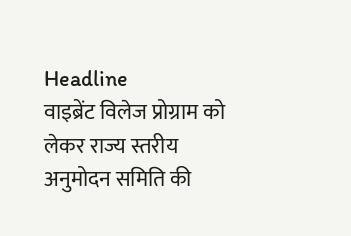Headline
वाइब्रेंट विलेज प्रोग्राम को लेकर राज्य स्तरीय अनुमोदन समिति की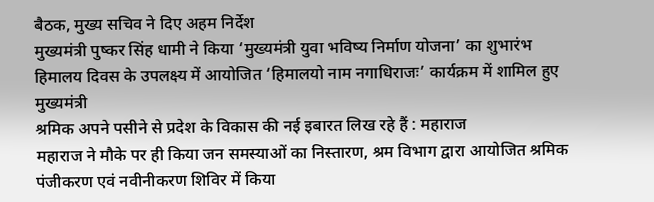बैठक, मुख्य सचिव ने दिए अहम निर्देश
मुख्यमंत्री पुष्कर सिंह धामी ने किया ‘मुख्यमंत्री युवा भविष्य निर्माण योजना’ का शुभारंभ
हिमालय दिवस के उपलक्ष्य में आयोजित ‘हिमालयो नाम नगाधिराजः’ कार्यक्रम में शामिल हुए मुख्यमंत्री
श्रमिक अपने पसीने से प्रदेश के विकास की नई इबारत लिख रहे हैं : महाराज
महाराज ने मौके पर ही किया जन समस्याओं का निस्तारण, श्रम विभाग द्वारा आयोजित श्रमिक पंजीकरण एवं नवीनीकरण शिविर में किया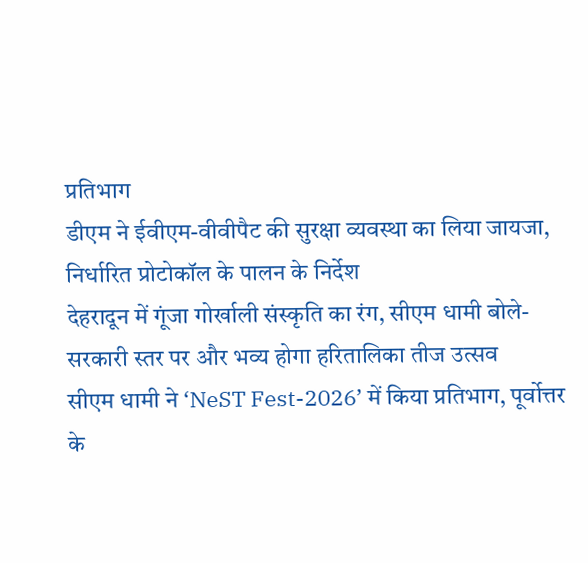प्रतिभाग
डीएम ने ईवीएम-वीवीपैट की सुरक्षा व्यवस्था का लिया जायजा, निर्धारित प्रोटोकॉल के पालन के निर्देश
देहरादून में गूंजा गोर्खाली संस्कृति का रंग, सीएम धामी बोले- सरकारी स्तर पर और भव्य होगा हरितालिका तीज उत्सव
सीएम धामी ने ‘NeST Fest-2026’ में किया प्रतिभाग, पूर्वोत्तर के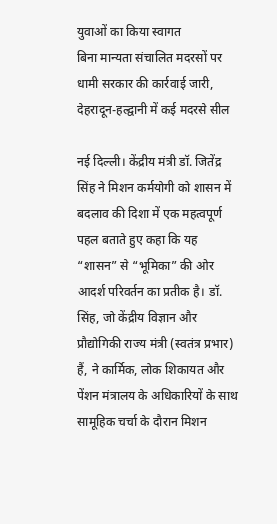युवाओं का किया स्वागत
बिना मान्यता संचालित मदरसों पर धामी सरकार की कार्रवाई जारी, देहरादून-हल्द्वानी में कई मदरसे सील

नई दिल्ली। केंद्रीय मंत्री डॉ. जितेंद्र सिंह ने मिशन कर्मयोगी को शासन में बदलाव की दिशा में एक महत्वपूर्ण पहल बताते हुए कहा कि यह “शासन” से “भूमिका” की ओर आदर्श परिवर्तन का प्रतीक है। डॉ. सिंह, जो केंद्रीय विज्ञान और प्रौद्योगिकी राज्य मंत्री (स्वतंत्र प्रभार) हैं, ने कार्मिक, लोक शिकायत और पेंशन मंत्रालय के अधिकारियों के साथ सामूहिक चर्चा के दौरान मिशन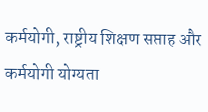कर्मयोगी, राष्ट्रीय शिक्षण सप्ताह और कर्मयोगी योग्यता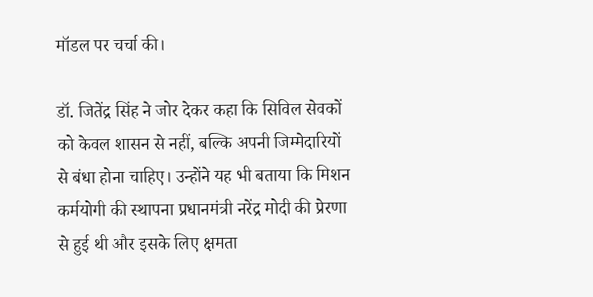मॉडल पर चर्चा की।

डॉ. जितेंद्र सिंह ने जोर देकर कहा कि सिविल सेवकों को केवल शासन से नहीं, बल्कि अपनी जिम्मेदारियों से बंधा होना चाहिए। उन्होंने यह भी बताया कि मिशन कर्मयोगी की स्थापना प्रधानमंत्री नरेंद्र मोदी की प्रेरणा से हुई थी और इसके लिए क्षमता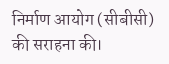निर्माण आयोग (सीबीसी) की सराहना की।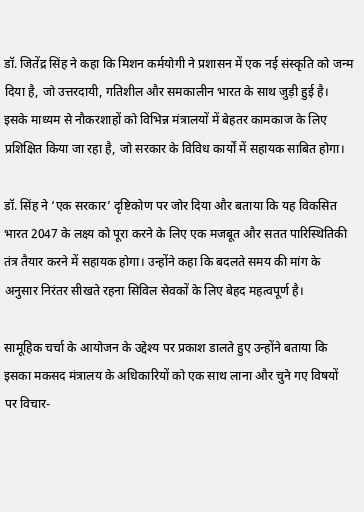डॉ. जितेंद्र सिंह ने कहा कि मिशन कर्मयोगी ने प्रशासन में एक नई संस्कृति को जन्म दिया है, जो उत्तरदायी, गतिशील और समकालीन भारत के साथ जुड़ी हुई है। इसके माध्यम से नौकरशाहों को विभिन्न मंत्रालयों में बेहतर कामकाज के लिए प्रशिक्षित किया जा रहा है, जो सरकार के विविध कार्यों में सहायक साबित होगा।

डॉ. सिंह ने ‘एक सरकार’ दृष्टिकोण पर जोर दिया और बताया कि यह विकसित भारत 2047 के लक्ष्य को पूरा करने के लिए एक मजबूत और सतत पारिस्थितिकी तंत्र तैयार करने में सहायक होगा। उन्होंने कहा कि बदलते समय की मांग के अनुसार निरंतर सीखते रहना सिविल सेवकों के लिए बेहद महत्वपूर्ण है।

सामूहिक चर्चा के आयोजन के उद्देश्य पर प्रकाश डालते हुए उन्होंने बताया कि इसका मकसद मंत्रालय के अधिकारियों को एक साथ लाना और चुने गए विषयों पर विचार-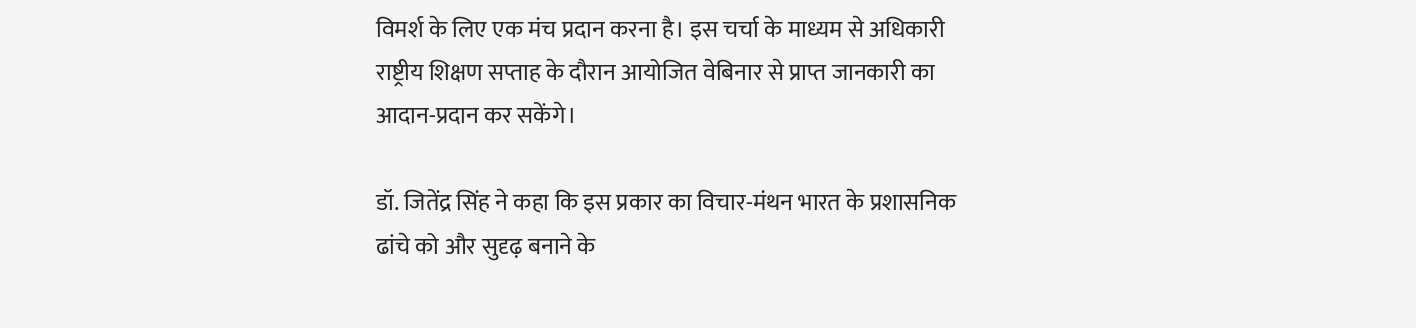विमर्श के लिए एक मंच प्रदान करना है। इस चर्चा के माध्यम से अधिकारी राष्ट्रीय शिक्षण सप्ताह के दौरान आयोजित वेबिनार से प्राप्त जानकारी का आदान-प्रदान कर सकेंगे।

डॉ. जितेंद्र सिंह ने कहा कि इस प्रकार का विचार-मंथन भारत के प्रशासनिक ढांचे को और सुदृढ़ बनाने के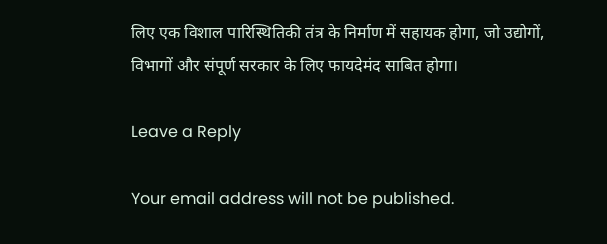लिए एक विशाल पारिस्थितिकी तंत्र के निर्माण में सहायक होगा, जो उद्योगों, विभागों और संपूर्ण सरकार के लिए फायदेमंद साबित होगा।

Leave a Reply

Your email address will not be published.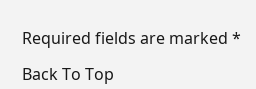Required fields are marked *

Back To Top